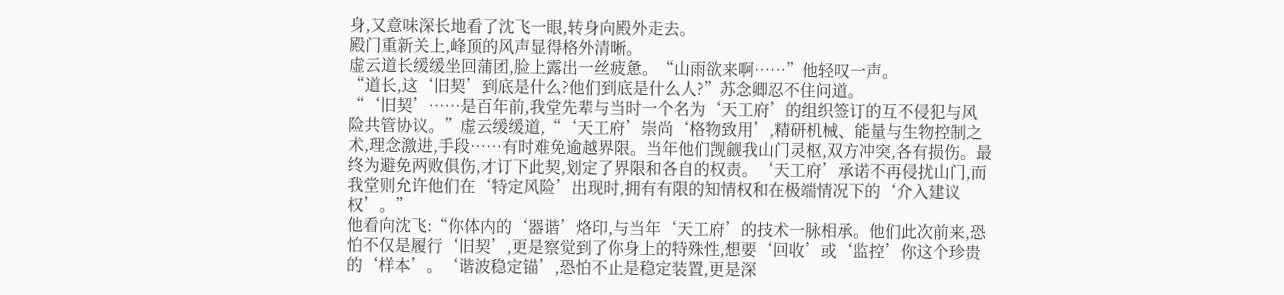身,又意味深长地看了沈飞一眼,转身向殿外走去。
殿门重新关上,峰顶的风声显得格外清晰。
虚云道长缓缓坐回蒲团,脸上露出一丝疲惫。“山雨欲来啊……”他轻叹一声。
“道长,这‘旧契’到底是什么?他们到底是什么人?”苏念卿忍不住问道。
“‘旧契’……是百年前,我堂先辈与当时一个名为‘天工府’的组织签订的互不侵犯与风险共管协议。”虚云缓缓道,“‘天工府’崇尚‘格物致用’,精研机械、能量与生物控制之术,理念激进,手段……有时难免逾越界限。当年他们觊觎我山门灵枢,双方冲突,各有损伤。最终为避免两败俱伤,才订下此契,划定了界限和各自的权责。‘天工府’承诺不再侵扰山门,而我堂则允许他们在‘特定风险’出现时,拥有有限的知情权和在极端情况下的‘介入建议权’。”
他看向沈飞:“你体内的‘器谐’烙印,与当年‘天工府’的技术一脉相承。他们此次前来,恐怕不仅是履行‘旧契’,更是察觉到了你身上的特殊性,想要‘回收’或‘监控’你这个珍贵的‘样本’。‘谐波稳定锚’,恐怕不止是稳定装置,更是深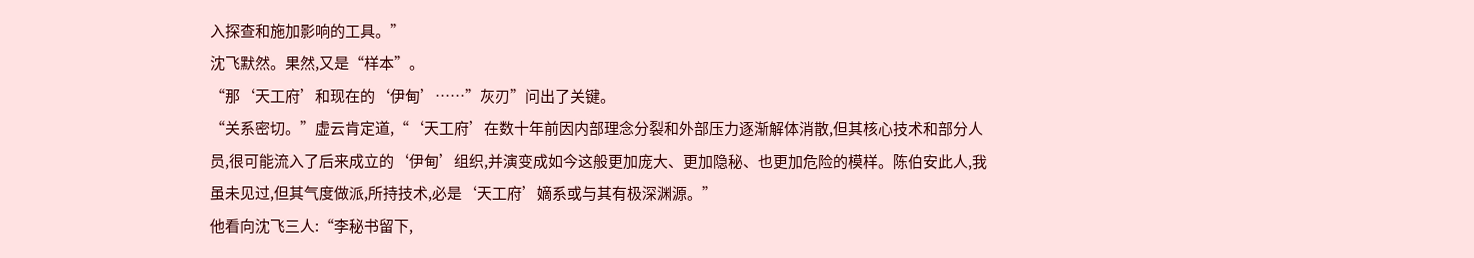入探查和施加影响的工具。”
沈飞默然。果然,又是“样本”。
“那‘天工府’和现在的‘伊甸’……”灰刃”问出了关键。
“关系密切。”虚云肯定道,“‘天工府’在数十年前因内部理念分裂和外部压力逐渐解体消散,但其核心技术和部分人员,很可能流入了后来成立的‘伊甸’组织,并演变成如今这般更加庞大、更加隐秘、也更加危险的模样。陈伯安此人,我虽未见过,但其气度做派,所持技术,必是‘天工府’嫡系或与其有极深渊源。”
他看向沈飞三人:“李秘书留下,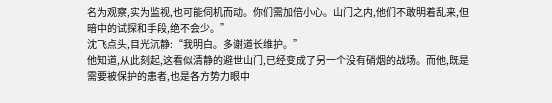名为观察,实为监视,也可能伺机而动。你们需加倍小心。山门之内,他们不敢明着乱来,但暗中的试探和手段,绝不会少。”
沈飞点头,目光沉静:“我明白。多谢道长维护。”
他知道,从此刻起,这看似清静的避世山门,已经变成了另一个没有硝烟的战场。而他,既是需要被保护的患者,也是各方势力眼中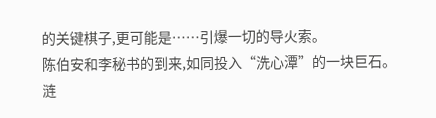的关键棋子,更可能是……引爆一切的导火索。
陈伯安和李秘书的到来,如同投入“洗心潭”的一块巨石。
涟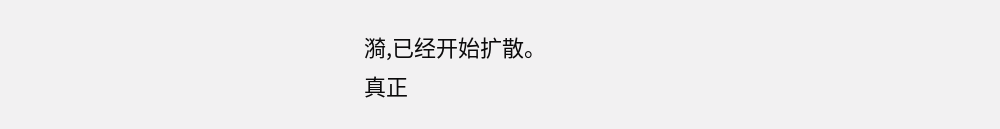漪,已经开始扩散。
真正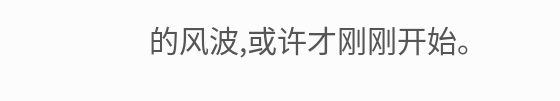的风波,或许才刚刚开始。